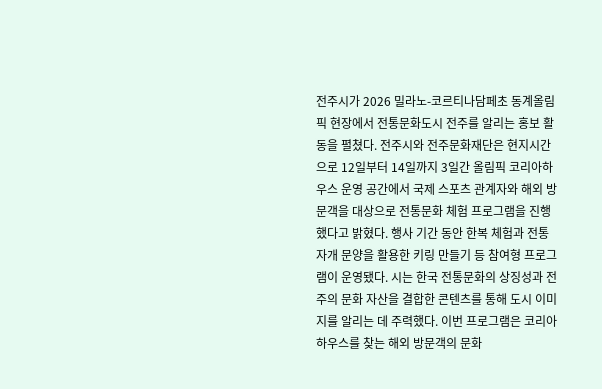전주시가 2026 밀라노-코르티나담페초 동계올림픽 현장에서 전통문화도시 전주를 알리는 홍보 활동을 펼쳤다. 전주시와 전주문화재단은 현지시간으로 12일부터 14일까지 3일간 올림픽 코리아하우스 운영 공간에서 국제 스포츠 관계자와 해외 방문객을 대상으로 전통문화 체험 프로그램을 진행했다고 밝혔다. 행사 기간 동안 한복 체험과 전통 자개 문양을 활용한 키링 만들기 등 참여형 프로그램이 운영됐다. 시는 한국 전통문화의 상징성과 전주의 문화 자산을 결합한 콘텐츠를 통해 도시 이미지를 알리는 데 주력했다. 이번 프로그램은 코리아하우스를 찾는 해외 방문객의 문화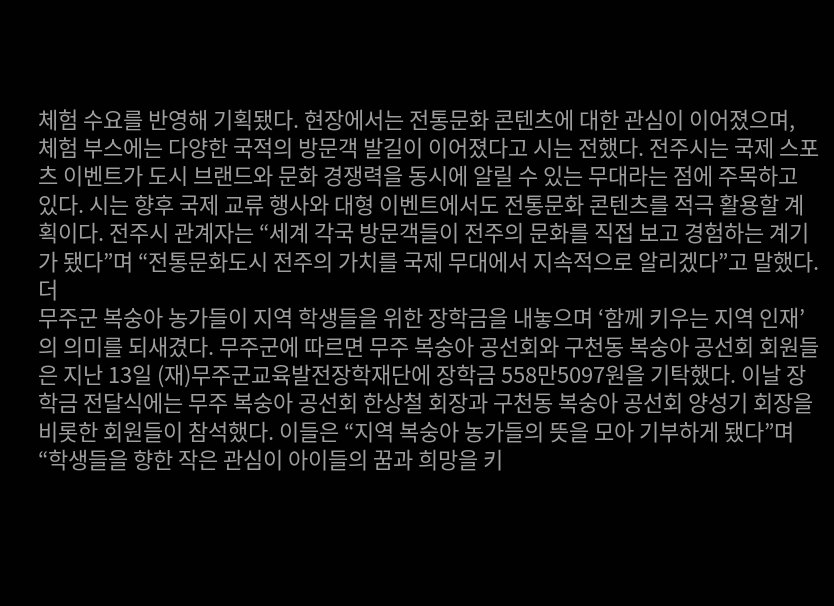체험 수요를 반영해 기획됐다. 현장에서는 전통문화 콘텐츠에 대한 관심이 이어졌으며, 체험 부스에는 다양한 국적의 방문객 발길이 이어졌다고 시는 전했다. 전주시는 국제 스포츠 이벤트가 도시 브랜드와 문화 경쟁력을 동시에 알릴 수 있는 무대라는 점에 주목하고 있다. 시는 향후 국제 교류 행사와 대형 이벤트에서도 전통문화 콘텐츠를 적극 활용할 계획이다. 전주시 관계자는 “세계 각국 방문객들이 전주의 문화를 직접 보고 경험하는 계기가 됐다”며 “전통문화도시 전주의 가치를 국제 무대에서 지속적으로 알리겠다”고 말했다. 더
무주군 복숭아 농가들이 지역 학생들을 위한 장학금을 내놓으며 ‘함께 키우는 지역 인재’의 의미를 되새겼다. 무주군에 따르면 무주 복숭아 공선회와 구천동 복숭아 공선회 회원들은 지난 13일 (재)무주군교육발전장학재단에 장학금 558만5097원을 기탁했다. 이날 장학금 전달식에는 무주 복숭아 공선회 한상철 회장과 구천동 복숭아 공선회 양성기 회장을 비롯한 회원들이 참석했다. 이들은 “지역 복숭아 농가들의 뜻을 모아 기부하게 됐다”며 “학생들을 향한 작은 관심이 아이들의 꿈과 희망을 키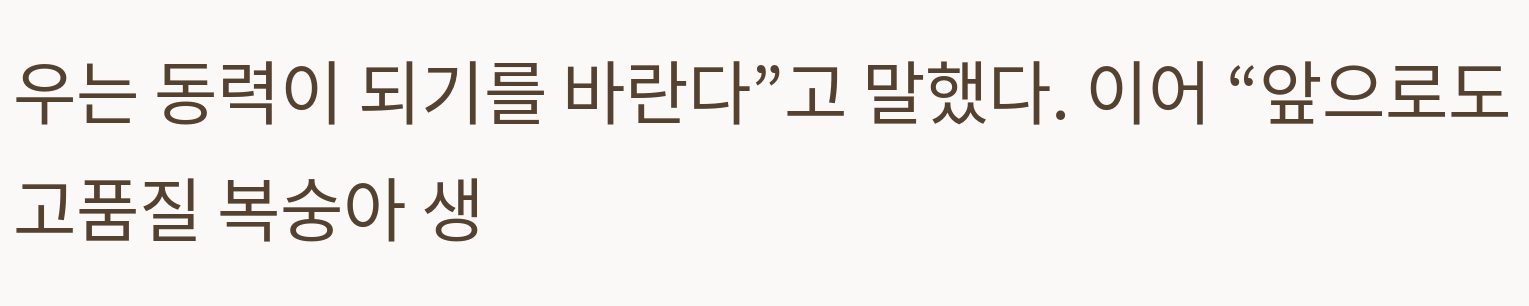우는 동력이 되기를 바란다”고 말했다. 이어 “앞으로도 고품질 복숭아 생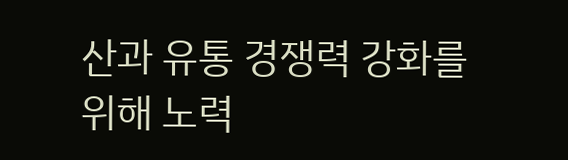산과 유통 경쟁력 강화를 위해 노력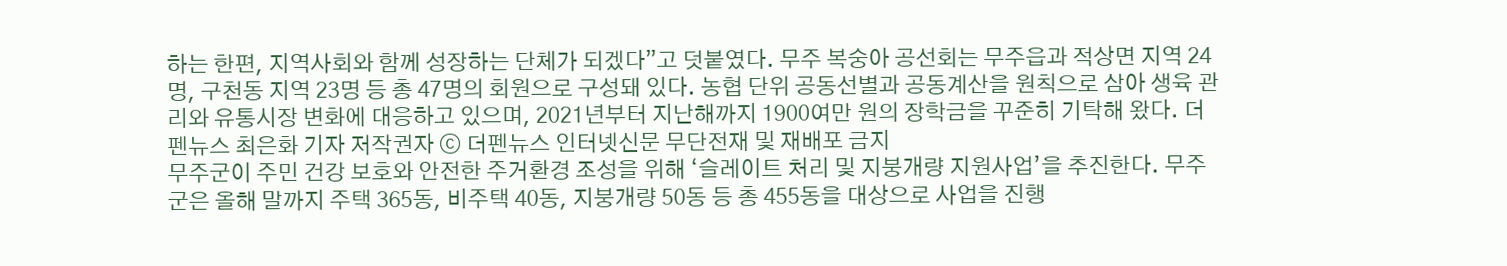하는 한편, 지역사회와 함께 성장하는 단체가 되겠다”고 덧붙였다. 무주 복숭아 공선회는 무주읍과 적상면 지역 24명, 구천동 지역 23명 등 총 47명의 회원으로 구성돼 있다. 농협 단위 공동선별과 공동계산을 원칙으로 삼아 생육 관리와 유통시장 변화에 대응하고 있으며, 2021년부터 지난해까지 1900여만 원의 장학금을 꾸준히 기탁해 왔다. 더펜뉴스 최은화 기자 저작권자 ⓒ 더펜뉴스 인터넷신문 무단전재 및 재배포 금지
무주군이 주민 건강 보호와 안전한 주거환경 조성을 위해 ‘슬레이트 처리 및 지붕개량 지원사업’을 추진한다. 무주군은 올해 말까지 주택 365동, 비주택 40동, 지붕개량 50동 등 총 455동을 대상으로 사업을 진행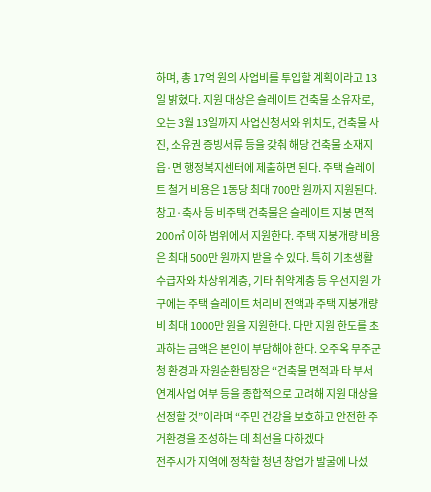하며, 총 17억 원의 사업비를 투입할 계획이라고 13일 밝혔다. 지원 대상은 슬레이트 건축물 소유자로, 오는 3월 13일까지 사업신청서와 위치도, 건축물 사진, 소유권 증빙서류 등을 갖춰 해당 건축물 소재지 읍·면 행정복지센터에 제출하면 된다. 주택 슬레이트 철거 비용은 1동당 최대 700만 원까지 지원된다. 창고·축사 등 비주택 건축물은 슬레이트 지붕 면적 200㎡ 이하 범위에서 지원한다. 주택 지붕개량 비용은 최대 500만 원까지 받을 수 있다. 특히 기초생활수급자와 차상위계층, 기타 취약계층 등 우선지원 가구에는 주택 슬레이트 처리비 전액과 주택 지붕개량비 최대 1000만 원을 지원한다. 다만 지원 한도를 초과하는 금액은 본인이 부담해야 한다. 오주옥 무주군청 환경과 자원순환팀장은 “건축물 면적과 타 부서 연계사업 여부 등을 종합적으로 고려해 지원 대상을 선정할 것”이라며 “주민 건강을 보호하고 안전한 주거환경을 조성하는 데 최선을 다하겠다
전주시가 지역에 정착할 청년 창업가 발굴에 나섰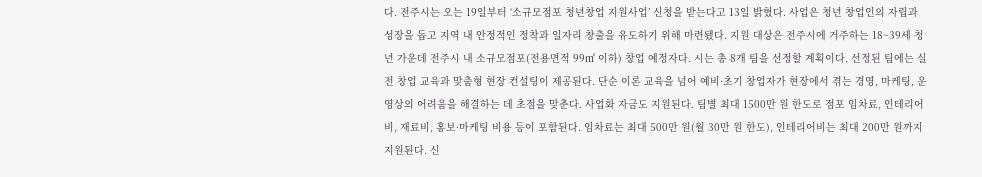다. 전주시는 오는 19일부터 ‘소규모점포 청년창업 지원사업’ 신청을 받는다고 13일 밝혔다. 사업은 청년 창업인의 자립과 성장을 돕고 지역 내 안정적인 정착과 일자리 창출을 유도하기 위해 마련됐다. 지원 대상은 전주시에 거주하는 18~39세 청년 가운데 전주시 내 소규모점포(전용면적 99㎡ 이하) 창업 예정자다. 시는 총 8개 팀을 선정할 계획이다. 선정된 팀에는 실전 창업 교육과 맞춤형 현장 컨설팅이 제공된다. 단순 이론 교육을 넘어 예비·초기 창업자가 현장에서 겪는 경영, 마케팅, 운영상의 어려움을 해결하는 데 초점을 맞춘다. 사업화 자금도 지원된다. 팀별 최대 1500만 원 한도로 점포 임차료, 인테리어비, 재료비, 홍보·마케팅 비용 등이 포함된다. 임차료는 최대 500만 원(월 30만 원 한도), 인테리어비는 최대 200만 원까지 지원된다. 신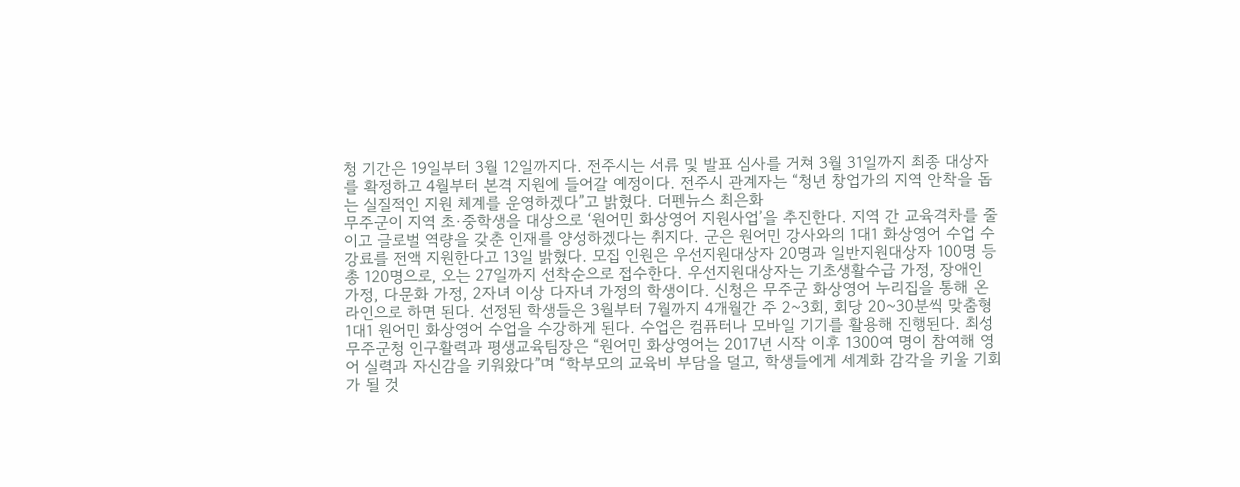청 기간은 19일부터 3월 12일까지다. 전주시는 서류 및 발표 심사를 거쳐 3월 31일까지 최종 대상자를 확정하고 4월부터 본격 지원에 들어갈 예정이다. 전주시 관계자는 “청년 창업가의 지역 안착을 돕는 실질적인 지원 체계를 운영하겠다”고 밝혔다. 더펜뉴스 최은화
무주군이 지역 초·중학생을 대상으로 ‘원어민 화상영어 지원사업’을 추진한다. 지역 간 교육격차를 줄이고 글로벌 역량을 갖춘 인재를 양성하겠다는 취지다. 군은 원어민 강사와의 1대1 화상영어 수업 수강료를 전액 지원한다고 13일 밝혔다. 모집 인원은 우선지원대상자 20명과 일반지원대상자 100명 등 총 120명으로, 오는 27일까지 선착순으로 접수한다. 우선지원대상자는 기초생활수급 가정, 장애인 가정, 다문화 가정, 2자녀 이상 다자녀 가정의 학생이다. 신청은 무주군 화상영어 누리집을 통해 온라인으로 하면 된다. 선정된 학생들은 3월부터 7월까지 4개월간 주 2~3회, 회당 20~30분씩 맞춤형 1대1 원어민 화상영어 수업을 수강하게 된다. 수업은 컴퓨터나 모바일 기기를 활용해 진행된다. 최성 무주군청 인구활력과 평생교육팀장은 “원어민 화상영어는 2017년 시작 이후 1300여 명이 참여해 영어 실력과 자신감을 키워왔다”며 “학부모의 교육비 부담을 덜고, 학생들에게 세계화 감각을 키울 기회가 될 것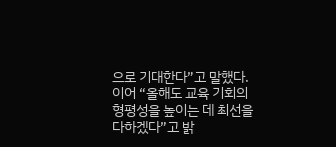으로 기대한다”고 말했다. 이어 “올해도 교육 기회의 형평성을 높이는 데 최선을 다하겠다”고 밝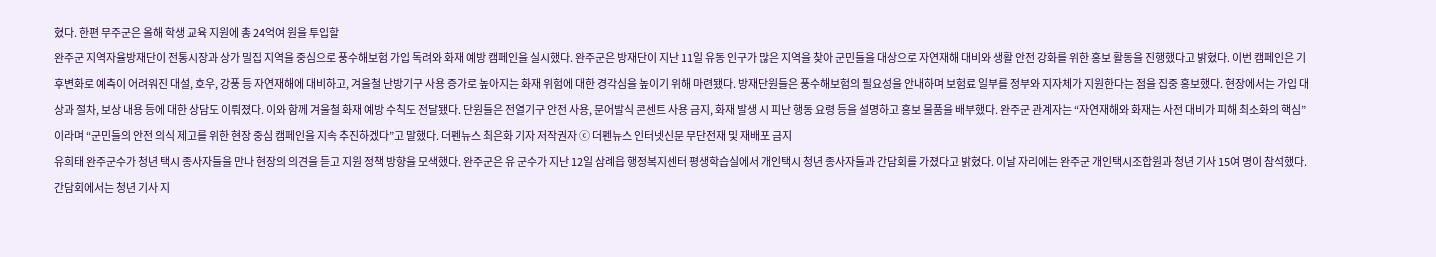혔다. 한편 무주군은 올해 학생 교육 지원에 총 24억여 원을 투입할
완주군 지역자율방재단이 전통시장과 상가 밀집 지역을 중심으로 풍수해보험 가입 독려와 화재 예방 캠페인을 실시했다. 완주군은 방재단이 지난 11일 유동 인구가 많은 지역을 찾아 군민들을 대상으로 자연재해 대비와 생활 안전 강화를 위한 홍보 활동을 진행했다고 밝혔다. 이번 캠페인은 기후변화로 예측이 어려워진 대설, 호우, 강풍 등 자연재해에 대비하고, 겨울철 난방기구 사용 증가로 높아지는 화재 위험에 대한 경각심을 높이기 위해 마련됐다. 방재단원들은 풍수해보험의 필요성을 안내하며 보험료 일부를 정부와 지자체가 지원한다는 점을 집중 홍보했다. 현장에서는 가입 대상과 절차, 보상 내용 등에 대한 상담도 이뤄졌다. 이와 함께 겨울철 화재 예방 수칙도 전달됐다. 단원들은 전열기구 안전 사용, 문어발식 콘센트 사용 금지, 화재 발생 시 피난 행동 요령 등을 설명하고 홍보 물품을 배부했다. 완주군 관계자는 “자연재해와 화재는 사전 대비가 피해 최소화의 핵심”이라며 “군민들의 안전 의식 제고를 위한 현장 중심 캠페인을 지속 추진하겠다”고 말했다. 더펜뉴스 최은화 기자 저작권자 ⓒ 더펜뉴스 인터넷신문 무단전재 및 재배포 금지
유희태 완주군수가 청년 택시 종사자들을 만나 현장의 의견을 듣고 지원 정책 방향을 모색했다. 완주군은 유 군수가 지난 12일 삼례읍 행정복지센터 평생학습실에서 개인택시 청년 종사자들과 간담회를 가졌다고 밝혔다. 이날 자리에는 완주군 개인택시조합원과 청년 기사 15여 명이 참석했다. 간담회에서는 청년 기사 지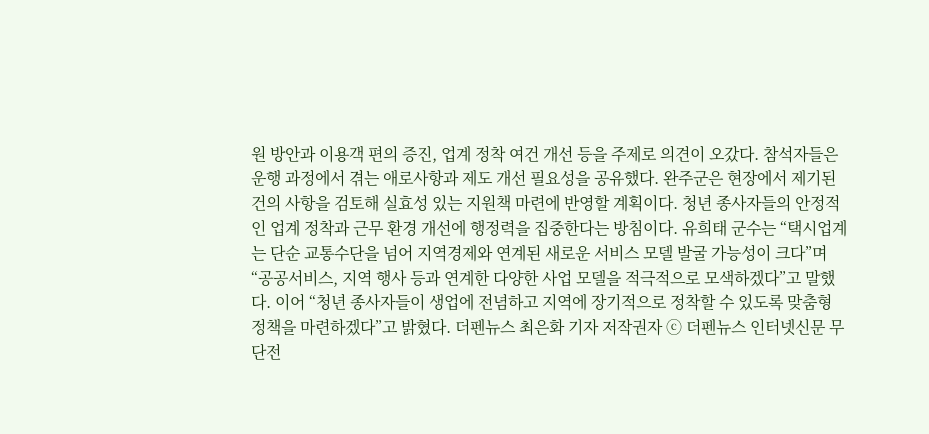원 방안과 이용객 편의 증진, 업계 정착 여건 개선 등을 주제로 의견이 오갔다. 참석자들은 운행 과정에서 겪는 애로사항과 제도 개선 필요성을 공유했다. 완주군은 현장에서 제기된 건의 사항을 검토해 실효성 있는 지원책 마련에 반영할 계획이다. 청년 종사자들의 안정적인 업계 정착과 근무 환경 개선에 행정력을 집중한다는 방침이다. 유희태 군수는 “택시업계는 단순 교통수단을 넘어 지역경제와 연계된 새로운 서비스 모델 발굴 가능성이 크다”며 “공공서비스, 지역 행사 등과 연계한 다양한 사업 모델을 적극적으로 모색하겠다”고 말했다. 이어 “청년 종사자들이 생업에 전념하고 지역에 장기적으로 정착할 수 있도록 맞춤형 정책을 마련하겠다”고 밝혔다. 더펜뉴스 최은화 기자 저작권자 ⓒ 더펜뉴스 인터넷신문 무단전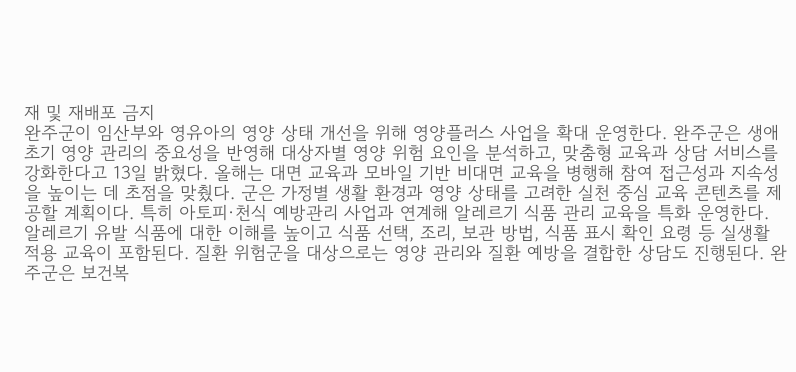재 및 재배포 금지
완주군이 임산부와 영유아의 영양 상태 개선을 위해 영양플러스 사업을 확대 운영한다. 완주군은 생애 초기 영양 관리의 중요성을 반영해 대상자별 영양 위험 요인을 분석하고, 맞춤형 교육과 상담 서비스를 강화한다고 13일 밝혔다. 올해는 대면 교육과 모바일 기반 비대면 교육을 병행해 참여 접근성과 지속성을 높이는 데 초점을 맞췄다. 군은 가정별 생활 환경과 영양 상태를 고려한 실천 중심 교육 콘텐츠를 제공할 계획이다. 특히 아토피·천식 예방관리 사업과 연계해 알레르기 식품 관리 교육을 특화 운영한다. 알레르기 유발 식품에 대한 이해를 높이고 식품 선택, 조리, 보관 방법, 식품 표시 확인 요령 등 실생활 적용 교육이 포함된다. 질환 위험군을 대상으로는 영양 관리와 질환 예방을 결합한 상담도 진행된다. 완주군은 보건복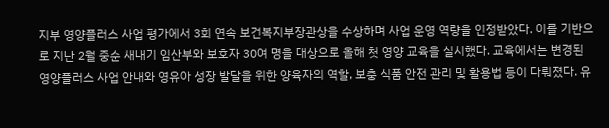지부 영양플러스 사업 평가에서 3회 연속 보건복지부장관상을 수상하며 사업 운영 역량을 인정받았다. 이를 기반으로 지난 2월 중순 새내기 임산부와 보호자 30여 명을 대상으로 올해 첫 영양 교육을 실시했다. 교육에서는 변경된 영양플러스 사업 안내와 영유아 성장 발달을 위한 양육자의 역할, 보충 식품 안전 관리 및 활용법 등이 다뤄졌다. 유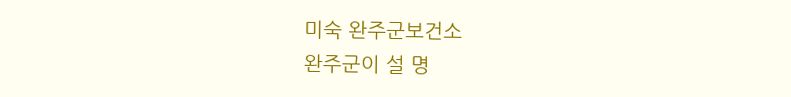미숙 완주군보건소
완주군이 설 명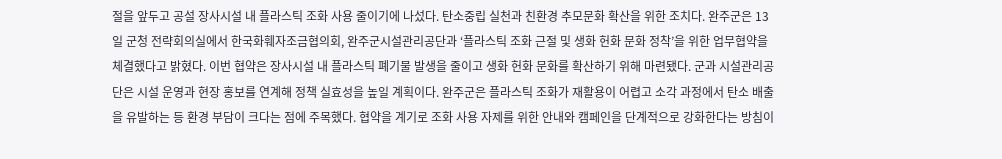절을 앞두고 공설 장사시설 내 플라스틱 조화 사용 줄이기에 나섰다. 탄소중립 실천과 친환경 추모문화 확산을 위한 조치다. 완주군은 13일 군청 전략회의실에서 한국화훼자조금협의회, 완주군시설관리공단과 ‘플라스틱 조화 근절 및 생화 헌화 문화 정착’을 위한 업무협약을 체결했다고 밝혔다. 이번 협약은 장사시설 내 플라스틱 폐기물 발생을 줄이고 생화 헌화 문화를 확산하기 위해 마련됐다. 군과 시설관리공단은 시설 운영과 현장 홍보를 연계해 정책 실효성을 높일 계획이다. 완주군은 플라스틱 조화가 재활용이 어렵고 소각 과정에서 탄소 배출을 유발하는 등 환경 부담이 크다는 점에 주목했다. 협약을 계기로 조화 사용 자제를 위한 안내와 캠페인을 단계적으로 강화한다는 방침이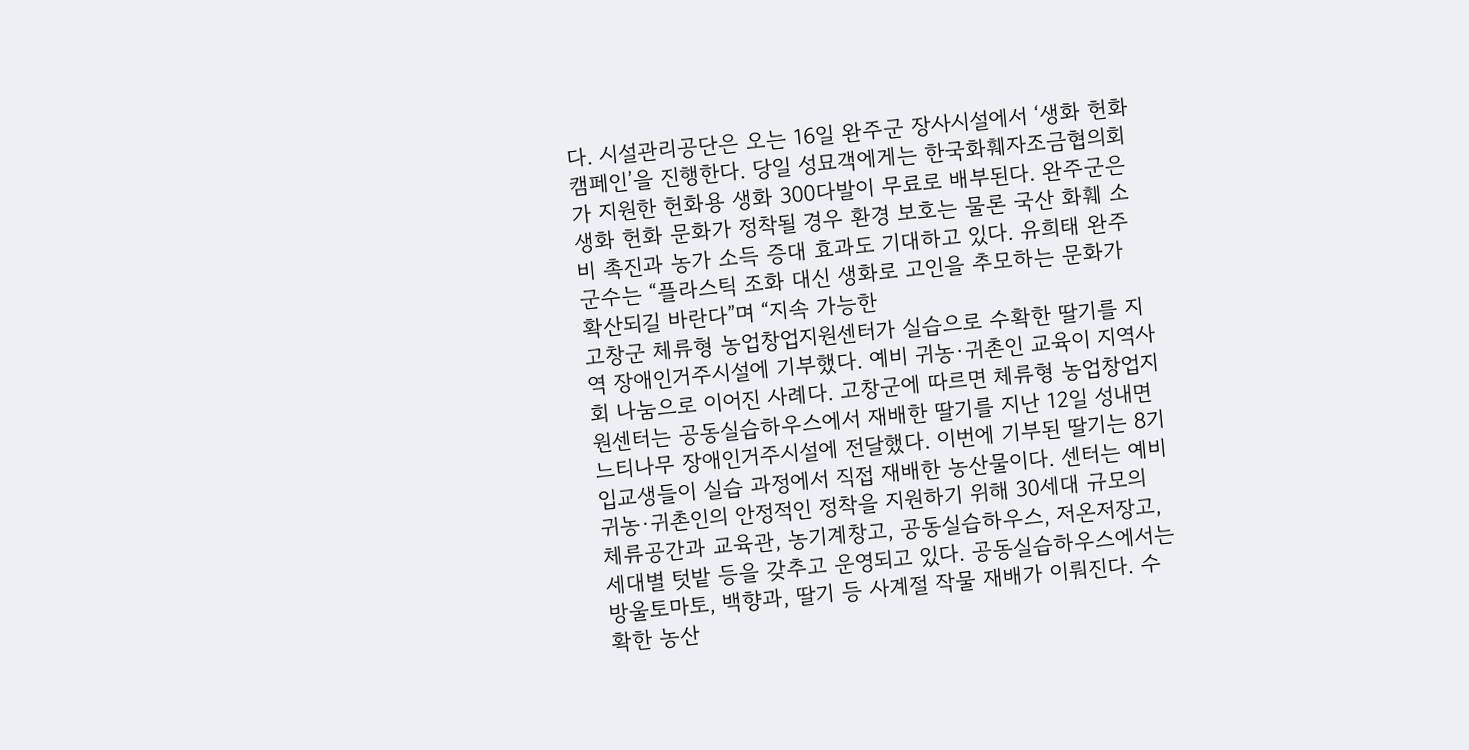다. 시설관리공단은 오는 16일 완주군 장사시설에서 ‘생화 헌화 캠페인’을 진행한다. 당일 성묘객에게는 한국화훼자조금협의회가 지원한 헌화용 생화 300다발이 무료로 배부된다. 완주군은 생화 헌화 문화가 정착될 경우 환경 보호는 물론 국산 화훼 소비 촉진과 농가 소득 증대 효과도 기대하고 있다. 유희태 완주군수는 “플라스틱 조화 대신 생화로 고인을 추모하는 문화가 확산되길 바란다”며 “지속 가능한
고창군 체류형 농업창업지원센터가 실습으로 수확한 딸기를 지역 장애인거주시설에 기부했다. 예비 귀농·귀촌인 교육이 지역사회 나눔으로 이어진 사례다. 고창군에 따르면 체류형 농업창업지원센터는 공동실습하우스에서 재배한 딸기를 지난 12일 성내면 느티나무 장애인거주시설에 전달했다. 이번에 기부된 딸기는 8기 입교생들이 실습 과정에서 직접 재배한 농산물이다. 센터는 예비 귀농·귀촌인의 안정적인 정착을 지원하기 위해 30세대 규모의 체류공간과 교육관, 농기계창고, 공동실습하우스, 저온저장고, 세대별 텃밭 등을 갖추고 운영되고 있다. 공동실습하우스에서는 방울토마토, 백향과, 딸기 등 사계절 작물 재배가 이뤄진다. 수확한 농산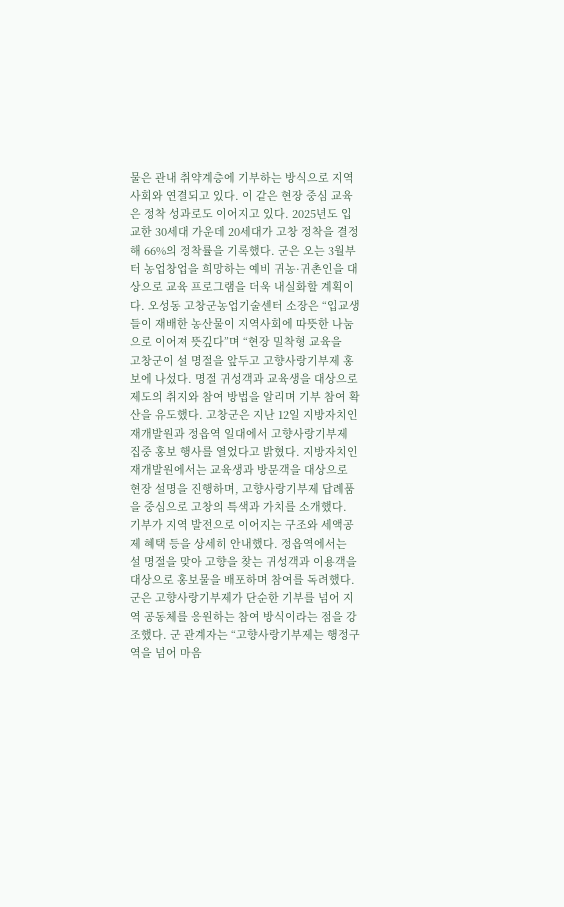물은 관내 취약계층에 기부하는 방식으로 지역사회와 연결되고 있다. 이 같은 현장 중심 교육은 정착 성과로도 이어지고 있다. 2025년도 입교한 30세대 가운데 20세대가 고창 정착을 결정해 66%의 정착률을 기록했다. 군은 오는 3월부터 농업창업을 희망하는 예비 귀농·귀촌인을 대상으로 교육 프로그램을 더욱 내실화할 계획이다. 오성동 고창군농업기술센터 소장은 “입교생들이 재배한 농산물이 지역사회에 따뜻한 나눔으로 이어져 뜻깊다”며 “현장 밀착형 교육을
고창군이 설 명절을 앞두고 고향사랑기부제 홍보에 나섰다. 명절 귀성객과 교육생을 대상으로 제도의 취지와 참여 방법을 알리며 기부 참여 확산을 유도했다. 고창군은 지난 12일 지방자치인재개발원과 정읍역 일대에서 고향사랑기부제 집중 홍보 행사를 열었다고 밝혔다. 지방자치인재개발원에서는 교육생과 방문객을 대상으로 현장 설명을 진행하며, 고향사랑기부제 답례품을 중심으로 고창의 특색과 가치를 소개했다. 기부가 지역 발전으로 이어지는 구조와 세액공제 혜택 등을 상세히 안내했다. 정읍역에서는 설 명절을 맞아 고향을 찾는 귀성객과 이용객을 대상으로 홍보물을 배포하며 참여를 독려했다. 군은 고향사랑기부제가 단순한 기부를 넘어 지역 공동체를 응원하는 참여 방식이라는 점을 강조했다. 군 관계자는 “고향사랑기부제는 행정구역을 넘어 마음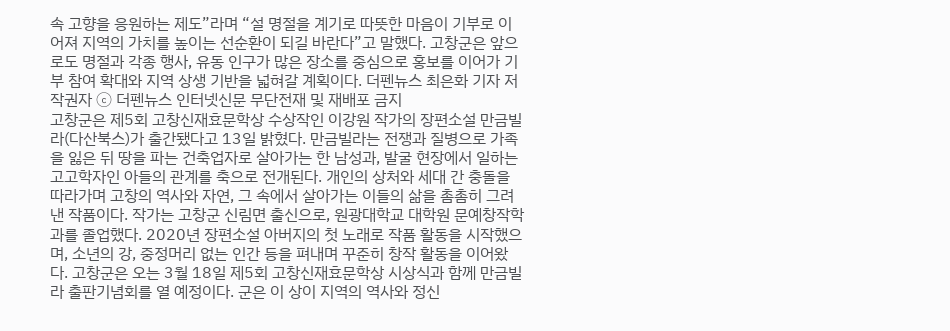속 고향을 응원하는 제도”라며 “설 명절을 계기로 따뜻한 마음이 기부로 이어져 지역의 가치를 높이는 선순환이 되길 바란다”고 말했다. 고창군은 앞으로도 명절과 각종 행사, 유동 인구가 많은 장소를 중심으로 홍보를 이어가 기부 참여 확대와 지역 상생 기반을 넓혀갈 계획이다. 더펜뉴스 최은화 기자 저작권자 ⓒ 더펜뉴스 인터넷신문 무단전재 및 재배포 금지
고창군은 제5회 고창신재효문학상 수상작인 이강원 작가의 장편소설 만금빌라(다산북스)가 출간됐다고 13일 밝혔다. 만금빌라는 전쟁과 질병으로 가족을 잃은 뒤 땅을 파는 건축업자로 살아가는 한 남성과, 발굴 현장에서 일하는 고고학자인 아들의 관계를 축으로 전개된다. 개인의 상처와 세대 간 충돌을 따라가며 고창의 역사와 자연, 그 속에서 살아가는 이들의 삶을 촘촘히 그려낸 작품이다. 작가는 고창군 신림면 출신으로, 원광대학교 대학원 문예창작학과를 졸업했다. 2020년 장편소설 아버지의 첫 노래로 작품 활동을 시작했으며, 소년의 강, 중정머리 없는 인간 등을 펴내며 꾸준히 창작 활동을 이어왔다. 고창군은 오는 3월 18일 제5회 고창신재효문학상 시상식과 함께 만금빌라 출판기념회를 열 예정이다. 군은 이 상이 지역의 역사와 정신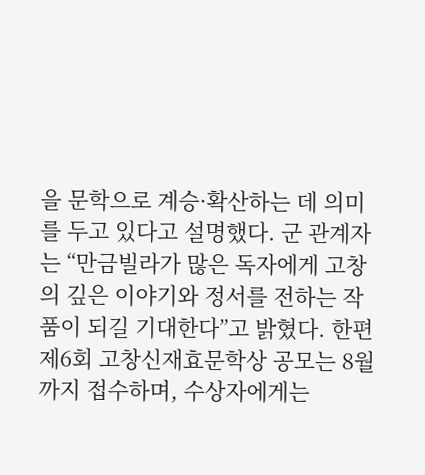을 문학으로 계승·확산하는 데 의미를 두고 있다고 설명했다. 군 관계자는 “만금빌라가 많은 독자에게 고창의 깊은 이야기와 정서를 전하는 작품이 되길 기대한다”고 밝혔다. 한편 제6회 고창신재효문학상 공모는 8월까지 접수하며, 수상자에게는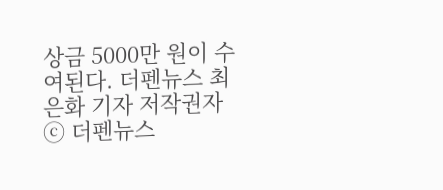상금 5000만 원이 수여된다. 더펜뉴스 최은화 기자 저작권자 ⓒ 더펜뉴스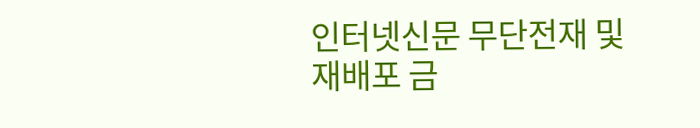인터넷신문 무단전재 및 재배포 금